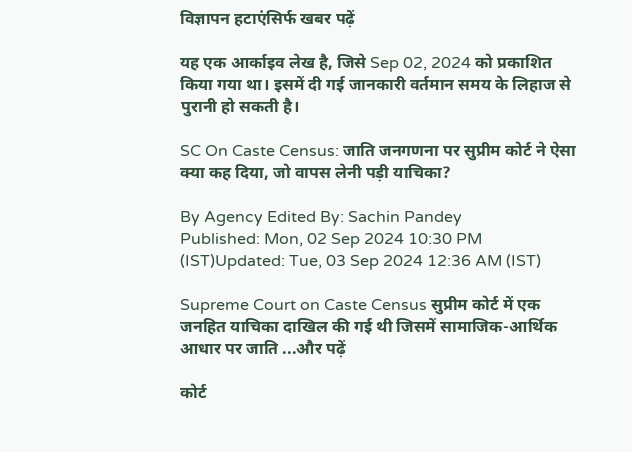विज्ञापन हटाएंसिर्फ खबर पढ़ें

यह एक आर्काइव लेख है, जिसे Sep 02, 2024 को प्रकाशित किया गया था। इसमें दी गई जानकारी वर्तमान समय के लिहाज से पुरानी हो सकती है।

SC On Caste Census: जाति जनगणना पर सुप्रीम कोर्ट ने ऐसा क्या कह दिया, जो वापस लेनी पड़ी याचिका?

By Agency Edited By: Sachin Pandey
Published: Mon, 02 Sep 2024 10:30 PM (IST)Updated: Tue, 03 Sep 2024 12:36 AM (IST)

Supreme Court on Caste Census सुप्रीम कोर्ट में एक जनहित याचिका दाखिल की गई थी जिसमें सामाजिक-आर्थिक आधार पर जाति ...और पढ़ें

कोर्ट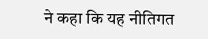ने कहा कि यह नीतिगत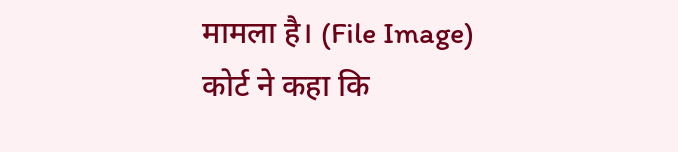मामला है। (File Image)
कोर्ट ने कहा कि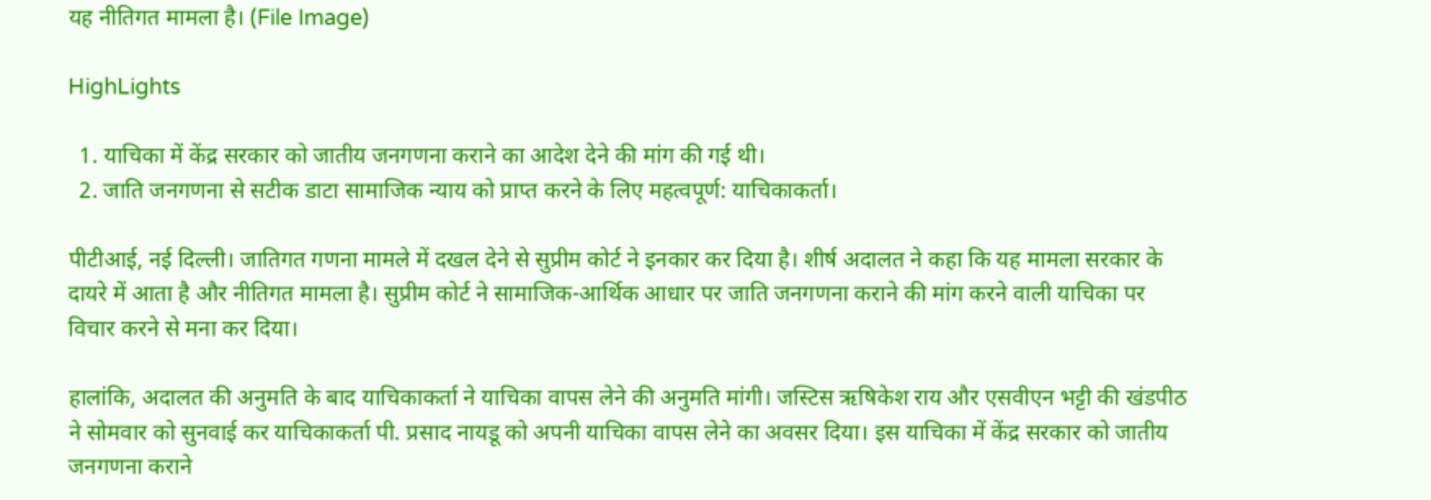यह नीतिगत मामला है। (File Image)

HighLights

  1. याचिका में केंद्र सरकार को जातीय जनगणना कराने का आदेश देने की मांग की गई थी।
  2. जाति जनगणना से सटीक डाटा सामाजिक न्याय को प्राप्त करने के लिए महत्वपूर्ण: याचिकाकर्ता।

पीटीआई, नई दिल्ली। जातिगत गणना मामले में दखल देने से सुप्रीम कोर्ट ने इनकार कर दिया है। शीर्ष अदालत ने कहा कि यह मामला सरकार के दायरे में आता है और नीतिगत मामला है। सुप्रीम कोर्ट ने सामाजिक-आर्थिक आधार पर जाति जनगणना कराने की मांग करने वाली याचिका पर विचार करने से मना कर दिया।

हालांकि, अदालत की अनुमति के बाद याचिकाकर्ता ने याचिका वापस लेने की अनुमति मांगी। जस्टिस ऋषिकेश राय और एसवीएन भट्टी की खंडपीठ ने सोमवार को सुनवाई कर याचिकाकर्ता पी. प्रसाद नायडू को अपनी याचिका वापस लेने का अवसर दिया। इस याचिका में केंद्र सरकार को जातीय जनगणना कराने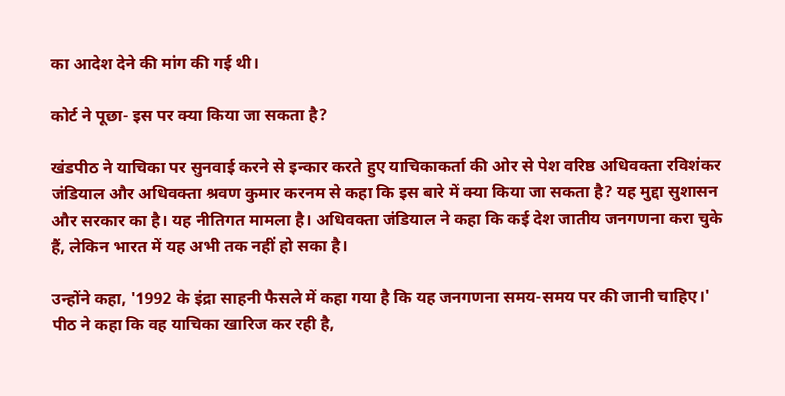का आदेश देने की मांग की गई थी।

कोर्ट ने पूछा- इस पर क्या किया जा सकता है?

खंडपीठ ने याचिका पर सुनवाई करने से इन्कार करते हुए याचिकाकर्ता की ओर से पेश वरिष्ठ अधिवक्ता रविशंकर जंडियाल और अधिवक्ता श्रवण कुमार करनम से कहा कि इस बारे में क्या किया जा सकता है? यह मुद्दा सुशासन और सरकार का है। यह नीतिगत मामला है। अधिवक्ता जंडियाल ने कहा कि कई देश जातीय जनगणना करा चुके हैं, लेकिन भारत में यह अभी तक नहीं हो सका है।

उन्होंने कहा, '1992 के इंद्रा साहनी फैसले में कहा गया है कि यह जनगणना समय-समय पर की जानी चाहिए।' पीठ ने कहा कि वह याचिका खारिज कर रही है,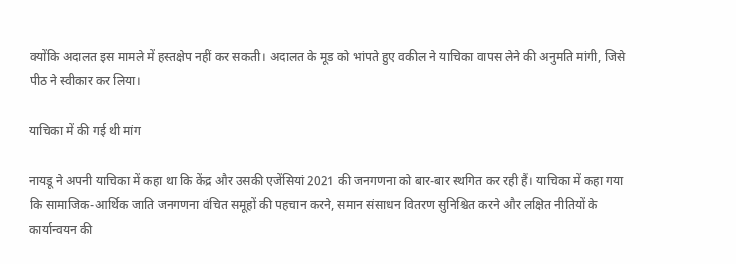क्योंकि अदालत इस मामले में हस्तक्षेप नहीं कर सकती। अदालत के मूड को भांपते हुए वकील ने याचिका वापस लेने की अनुमति मांगी, जिसे पीठ ने स्वीकार कर लिया।

याचिका में की गई थी मांग

नायडू ने अपनी याचिका में कहा था कि केंद्र और उसकी एजेंसियां 2021 की जनगणना को बार-बार स्थगित कर रही हैं। याचिका में कहा गया कि सामाजिक-आर्थिक जाति जनगणना वंचित समूहों की पहचान करने, समान संसाधन वितरण सुनिश्चित करने और लक्षित नीतियों के कार्यान्वयन की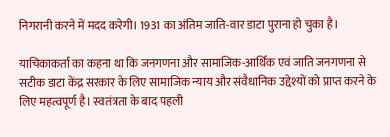निगरानी करने में मदद करेगी। 1931 का अंतिम जाति-वार डाटा पुराना हो चुका है।

याचिकाकर्ता का कहना था कि जनगणना और सामाजिक-आर्थिक एवं जाति जनगणना से सटीक डाटा केंद्र सरकार के लिए सामाजिक न्याय और संवैधानिक उद्देश्यों को प्राप्त करने के लिए महत्वपूर्ण है। स्वतंत्रता के बाद पहली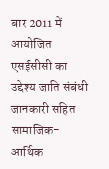बार 2011 में आयोजित एसईसीसी का उद्देश्य जाति संबंधी जानकारी सहित सामाजिक-आर्थिक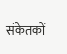संकेतकों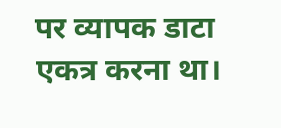पर व्यापक डाटा एकत्र करना था।